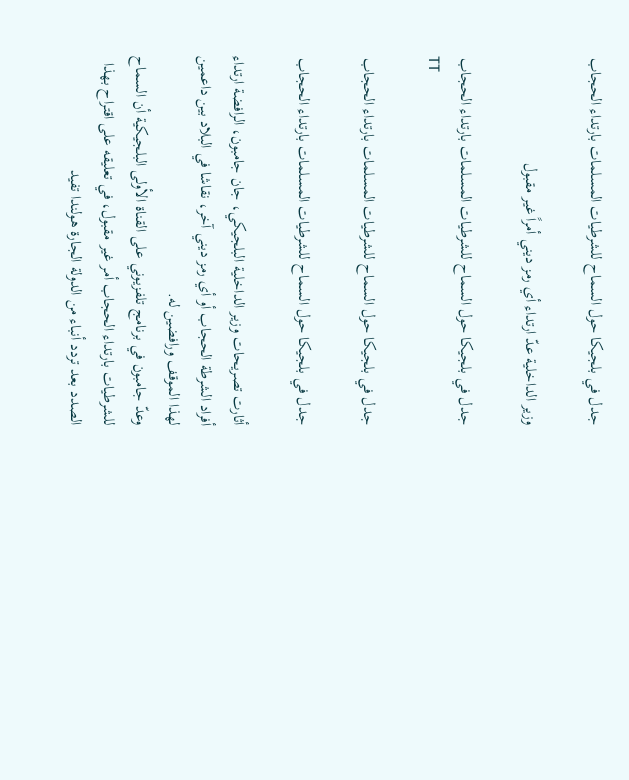جدل في بلجيكا حول السماح للشرطيات المسلمات بارتداء الحجاب

وزير الداخلية عدّ ارتداء أي رمز ديني أمراً غير مقبول

جدل في بلجيكا حول السماح للشرطيات المسلمات بارتداء الحجاب
TT

جدل في بلجيكا حول السماح للشرطيات المسلمات بارتداء الحجاب

جدل في بلجيكا حول السماح للشرطيات المسلمات بارتداء الحجاب

أثارت تصريحات وزير الداخلية البلجيكي، جان جامبون، الرافضة ارتداء أفراد الشرطة الحجاب أو أي رمز ديني آخر، نقاشا في البلاد بين داعمين لهذا الموقف ورافضين له.
وعدّ جامبون في برنامج تلفزيوني على القناة الأولى البلجيكية أن السماح للشرطيات بارتداء الحجاب أمر غير مقبول، في تعليقه على اقتراح بهذا الصدد بعد تردد أنباء من الدولة الجارة هولندا تفيد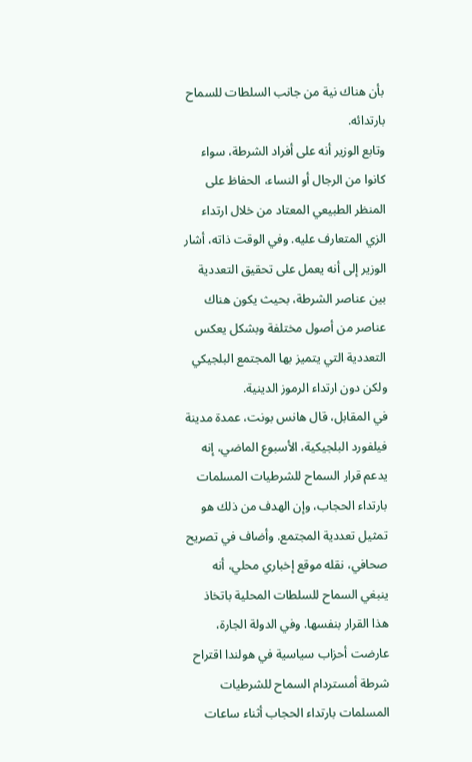بأن هناك نية من جانب السلطات للسماح بارتدائه.
وتابع الوزير أنه على أفراد الشرطة، سواء كانوا من الرجال أو النساء، الحفاظ على المنظر الطبيعي المعتاد من خلال ارتداء الزي المتعارف عليه. وفي الوقت ذاته، أشار الوزير إلى أنه يعمل على تحقيق التعددية بين عناصر الشرطة، بحيث يكون هناك عناصر من أصول مختلفة وبشكل يعكس التعددية التي يتميز بها المجتمع البلجيكي ولكن دون ارتداء الرموز الدينية.
في المقابل، قال هانس بونت، عمدة مدينة فيلفورد البلجيكية، الأسبوع الماضي، إنه يدعم قرار السماح للشرطيات المسلمات بارتداء الحجاب، وإن الهدف من ذلك هو تمثيل تعددية المجتمع. وأضاف في تصريح صحافي، نقله موقع إخباري محلي، أنه ينبغي السماح للسلطات المحلية باتخاذ هذا القرار بنفسها. وفي الدولة الجارة، عارضت أحزاب سياسية في هولندا اقتراح شرطة أمستردام السماح للشرطيات المسلمات بارتداء الحجاب أثناء ساعات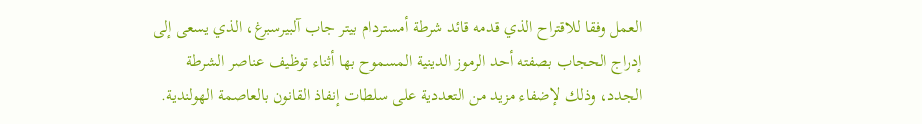العمل وفقا للاقتراح الذي قدمه قائد شرطة أمستردام بيتر جاب آلبيرسبرغ، الذي يسعى إلى إدراج الحجاب بصفته أحد الرموز الدينية المسموح بها أثناء توظيف عناصر الشرطة الجدد، وذلك لإضفاء مزيد من التعددية على سلطات إنفاذ القانون بالعاصمة الهولندية.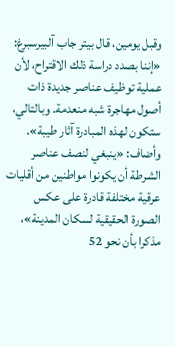وقبل يومين، قال بيتر جاب آلبيرسبرغ: «إننا بصدد دراسة ذلك الاقتراح، لأن عملية توظيف عناصر جديدة ذات أصول مهاجرة شبه منعدمة. وبالتالي، ستكون لهذه المبادرة آثار طيبة». وأضاف: «ينبغي لنصف عناصر الشرطة أن يكونوا مواطنين من أقليات عرقية مختلفة قادرة على عكس الصورة الحقيقية لسكان المدينة»، مذكرا بأن نحو 52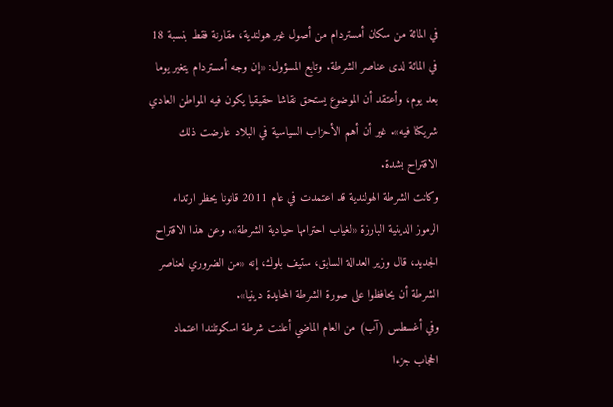في المائة من سكان أمستردام من أصول غير هولندية، مقارنة فقط بنسبة 18 في المائة لدى عناصر الشرطة. وتابع المسؤول: «إن وجه أمستردام يتغير يوما بعد يوم، وأعتقد أن الموضوع يستحق نقاشا حقيقيا يكون فيه المواطن العادي شريكنا فيه». غير أن أهم الأحزاب السياسية في البلاد عارضت ذلك الاقتراح بشدة.
وكانت الشرطة الهولندية قد اعتمدت في عام 2011 قانونا يحظر ارتداء الرموز الدينية البارزة «لغياب احترامها حيادية الشرطة». وعن هذا الاقتراح الجديد، قال وزير العدالة السابق، ستيف بلوك، إنه «من الضروري لعناصر الشرطة أن يحافظوا على صورة الشرطة المحايدة دينيا».
وفي أغسطس (آب) من العام الماضي أعلنت شرطة اسكوتلندا اعتماد الحجاب جزءا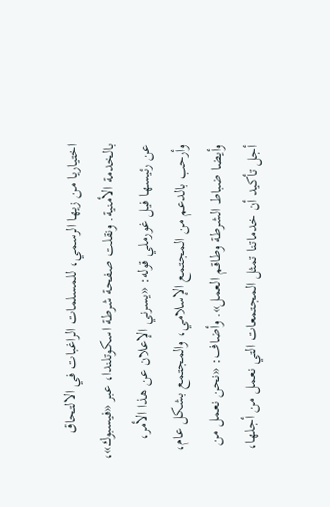اختياريا من زيها الرسمي، للمسلمات الراغبات في الالتحاق بالخدمة الأمنية. ونقلت صفحة شرطة اسكوتلندا، عبر «فيسبوك»، عن رئيسها فيل غورملي قوله: «يسرني الإعلان عن هذا الأمر، وأرحب بالدعم من المجتمع الإسلامي، والمجتمع بشكل عام، وأيضا ضباط الشرطة وطاقم العمل». وأضاف: «نحن نعمل من أجل تأكيد أن خدماتنا تمثل المجتمعات التي نعمل من أجلها،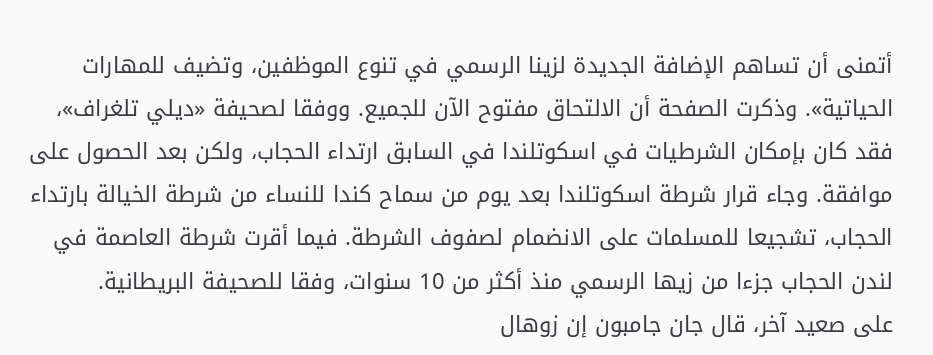أتمنى أن تساهم الإضافة الجديدة لزينا الرسمي في تنوع الموظفين، وتضيف للمهارات الحياتية». وذكرت الصفحة أن الالتحاق مفتوح الآن للجميع. ووفقا لصحيفة «ديلي تلغراف»، فقد كان بإمكان الشرطيات في اسكوتلندا في السابق ارتداء الحجاب، ولكن بعد الحصول على موافقة. وجاء قرار شرطة اسكوتلندا بعد يوم من سماح كندا للنساء من شرطة الخيالة بارتداء الحجاب، تشجيعا للمسلمات على الانضمام لصفوف الشرطة. فيما أقرت شرطة العاصمة في لندن الحجاب جزءا من زيها الرسمي منذ أكثر من 10 سنوات، وفقا للصحيفة البريطانية.
على صعيد آخر، قال جان جامبون إن زوهال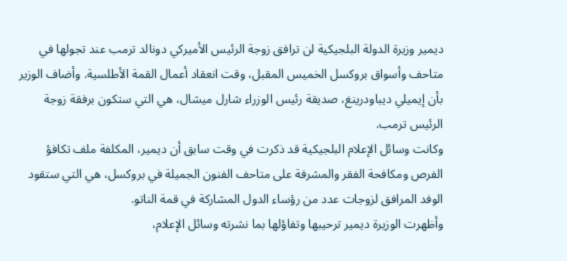ديمير وزيرة الدولة البلجيكية لن ترافق زوجة الرئيس الأميركي دونالد ترمب عند تجولها في متاحف وأسواق بروكسل الخميس المقبل، وقت انعقاد أعمال القمة الأطلسية. وأضاف الوزير بأن إيميلي ديباودرينغ، صديقة رئيس الوزراء شارل ميشال، هي التي ستكون برفقة زوجة الرئيس ترمب.
وكانت وسائل الإعلام البلجيكية قد ذكرت في وقت سابق أن ديمير، المكلفة ملف تكافؤ الفرص ومكافحة الفقر والمشرفة على متاحف الفنون الجميلة في بروكسل، هي التي ستقود الوفد المرافق لزوجات عدد من رؤساء الدول المشاركة في قمة الناتو.
وأظهرت الوزيرة ديمير ترحيبها وتفاؤلها بما نشرته وسائل الإعلام،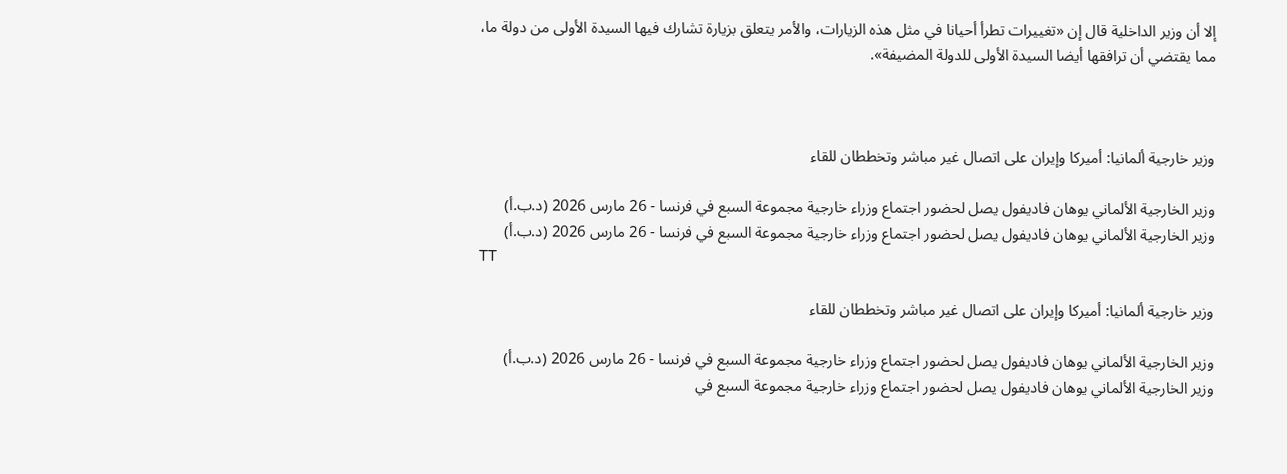إلا أن وزير الداخلية قال إن «تغييرات تطرأ أحيانا في مثل هذه الزيارات، والأمر يتعلق بزيارة تشارك فيها السيدة الأولى من دولة ما، مما يقتضي أن ترافقها أيضا السيدة الأولى للدولة المضيفة».



وزير خارجية ألمانيا: أميركا وإيران على اتصال غير مباشر وتخططان للقاء

وزير الخارجية الألماني يوهان فاديفول يصل لحضور اجتماع وزراء خارجية مجموعة السبع في فرنسا - 26 مارس 2026 (د.ب.أ)
وزير الخارجية الألماني يوهان فاديفول يصل لحضور اجتماع وزراء خارجية مجموعة السبع في فرنسا - 26 مارس 2026 (د.ب.أ)
TT

وزير خارجية ألمانيا: أميركا وإيران على اتصال غير مباشر وتخططان للقاء

وزير الخارجية الألماني يوهان فاديفول يصل لحضور اجتماع وزراء خارجية مجموعة السبع في فرنسا - 26 مارس 2026 (د.ب.أ)
وزير الخارجية الألماني يوهان فاديفول يصل لحضور اجتماع وزراء خارجية مجموعة السبع في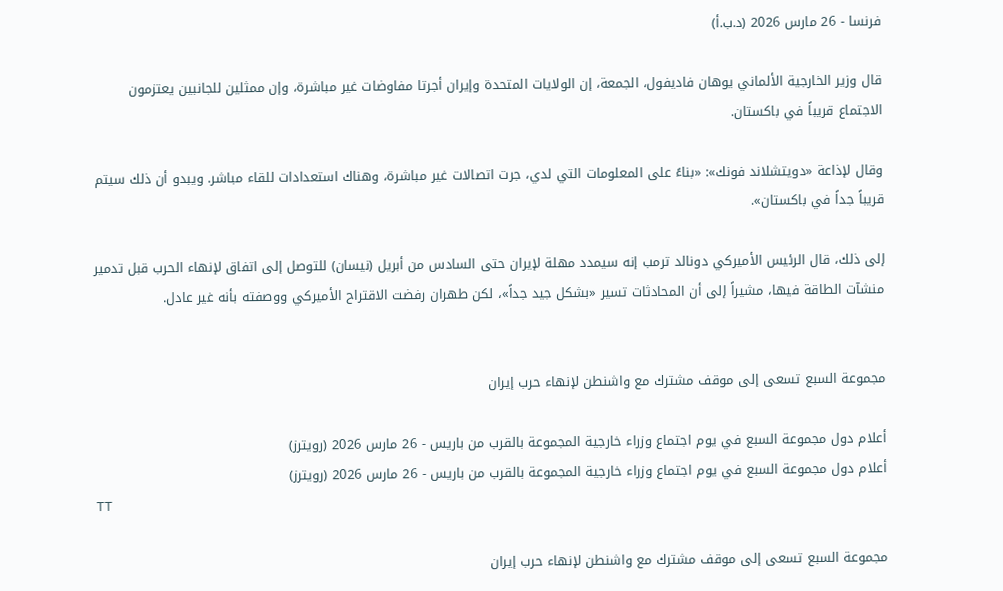فرنسا - 26 مارس 2026 (د.ب.أ)

قال وزير الخارجية الألماني يوهان فاديفول، الجمعة، إن الولايات المتحدة وإيران أجرتا مفاوضات غير مباشرة، وإن ممثلين للجانبين يعتزمون الاجتماع قريباً في باكستان.

وقال لإذاعة «دويتشلاند فونك»: «بناءً على المعلومات التي لدي، جرت اتصالات غير مباشرة، وهناك استعدادات للقاء مباشر. ويبدو أن ذلك سيتم قريباً جداً في باكستان».

إلى ذلك، قال الرئيس الأميركي دونالد ترمب إنه سيمدد مهلة لإيران حتى السادس من أبريل (نيسان) للتوصل إلى اتفاق لإنهاء الحرب قبل تدمير منشآت الطاقة فيها، مشيراً إلى أن المحادثات تسير «بشكل جيد جداً»، لكن طهران رفضت الاقتراح الأميركي ووصفته بأنه غير عادل.


مجموعة السبع تسعى إلى موقف مشترك مع واشنطن لإنهاء حرب إيران

أعلام دول مجموعة السبع في يوم اجتماع وزراء خارجية المجموعة بالقرب من باريس - 26 مارس 2026 (رويترز)
أعلام دول مجموعة السبع في يوم اجتماع وزراء خارجية المجموعة بالقرب من باريس - 26 مارس 2026 (رويترز)
TT

مجموعة السبع تسعى إلى موقف مشترك مع واشنطن لإنهاء حرب إيران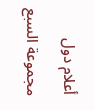أعلام دول مجموعة السبع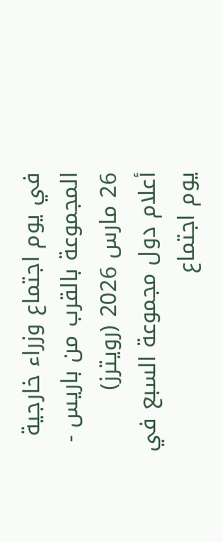في يوم اجتماع وزراء خارجية المجموعة بالقرب من باريس - 26 مارس 2026 (رويترز)
أعلام دول مجموعة السبع في يوم اجتماع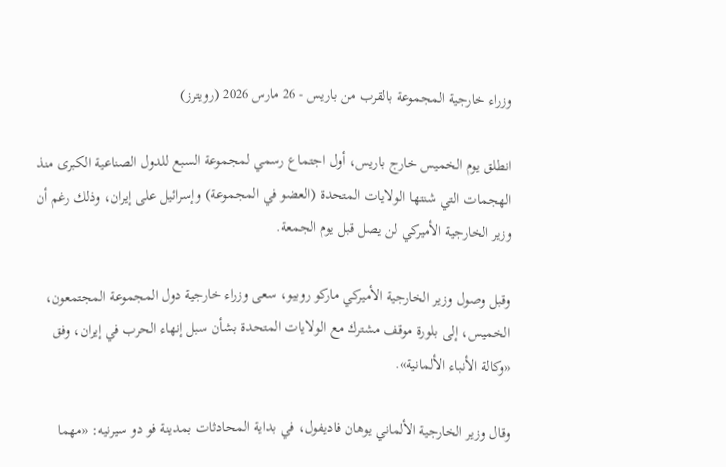وزراء خارجية المجموعة بالقرب من باريس - 26 مارس 2026 (رويترز)

انطلق يوم الخميس خارج باريس، أول اجتماع رسمي لمجموعة السبع للدول الصناعية الكبرى منذ الهجمات التي شنتها الولايات المتحدة (العضو في المجموعة) وإسرائيل على إيران، وذلك رغم أن وزير الخارجية الأميركي لن يصل قبل يوم الجمعة.

وقبل وصول وزير الخارجية الأميركي ماركو روبيو، سعى وزراء خارجية دول المجموعة المجتمعون، الخميس، إلى بلورة موقف مشترك مع الولايات المتحدة بشأن سبل إنهاء الحرب في إيران، وفق «وكالة الأنباء الألمانية».

وقال وزير الخارجية الألماني يوهان فاديفول، في بداية المحادثات بمدينة فو دو سيرنيه: «مهما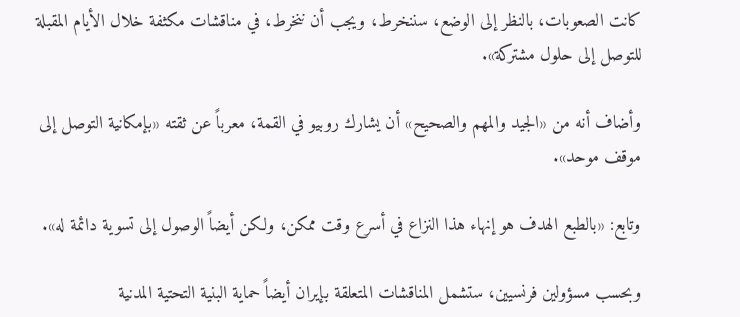كانت الصعوبات، بالنظر إلى الوضع، سننخرط، ويجب أن ننخرط، في مناقشات مكثفة خلال الأيام المقبلة للتوصل إلى حلول مشتركة».

وأضاف أنه من «الجيد والمهم والصحيح» أن يشارك روبيو في القمة، معرباً عن ثقته «بإمكانية التوصل إلى موقف موحد».

وتابع: «بالطبع الهدف هو إنهاء هذا النزاع في أسرع وقت ممكن، ولكن أيضاً الوصول إلى تسوية دائمة له».

وبحسب مسؤولين فرنسيين، ستشمل المناقشات المتعلقة بإيران أيضاً حماية البنية التحتية المدنية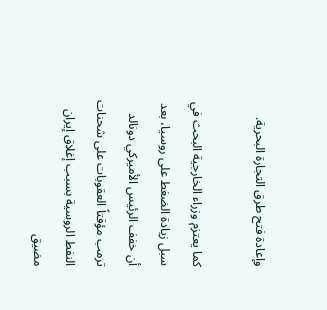وإعادة فتح طرق التجارة البحرية.

كما يعتزم وزراء الخارجية البحث في سبل زيادة الضغط على روسيا، بعد أن خفف الرئيس الأميركي دونالد ترمب مؤقتاً العقوبات على شحنات النفط الروسية بسبب إغلاق إيران مضيق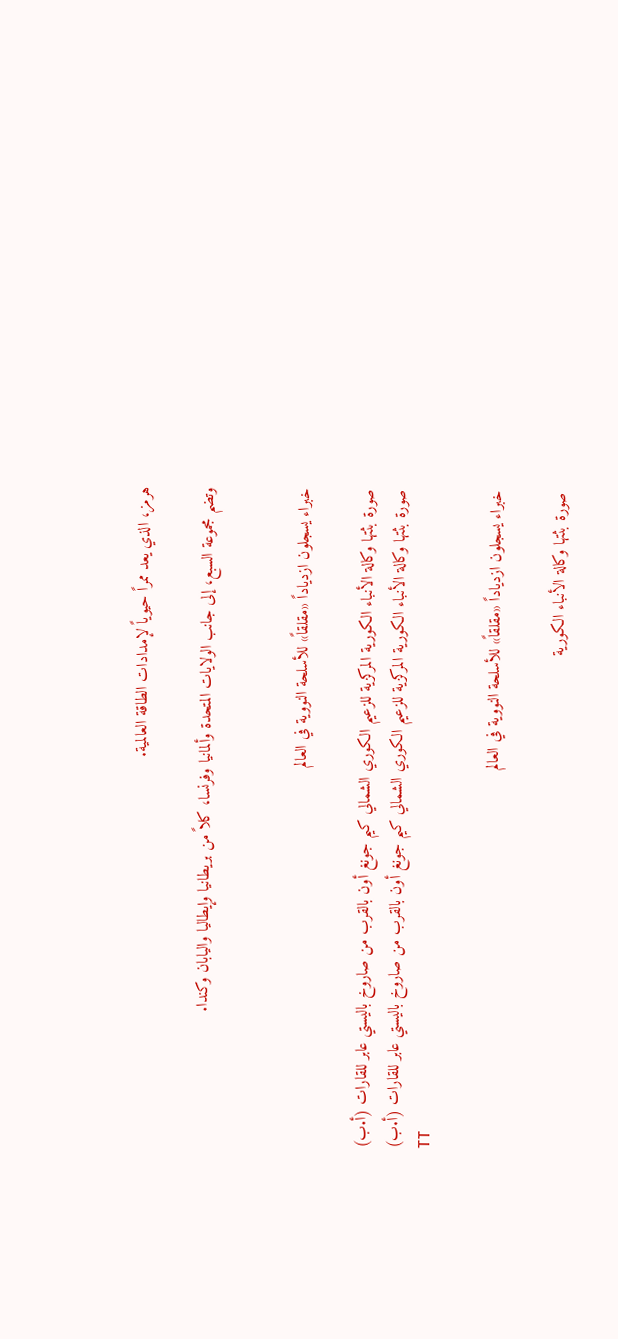هرمز، الذي يعد ممراً حيوياً لإمدادات الطاقة العالمية.

وتضم مجموعة السبع، إلى جانب الولايات المتحدة وألمانيا وفرنسا، كلاً من بريطانيا وإيطاليا واليابان وكندا.


خبراء يسجلون ازدياداً «مقلقاً» للأسلحة النووية في العالم

صورة بثتها وكالة الأنباء الكورية المركزية للزعيم الكوري الشمالي كيم جونغ أون بالقرب من صاروخ باليستي عابر للقارات (أ.ب)
صورة بثتها وكالة الأنباء الكورية المركزية للزعيم الكوري الشمالي كيم جونغ أون بالقرب من صاروخ باليستي عابر للقارات (أ.ب)
TT

خبراء يسجلون ازدياداً «مقلقاً» للأسلحة النووية في العالم

صورة بثتها وكالة الأنباء الكورية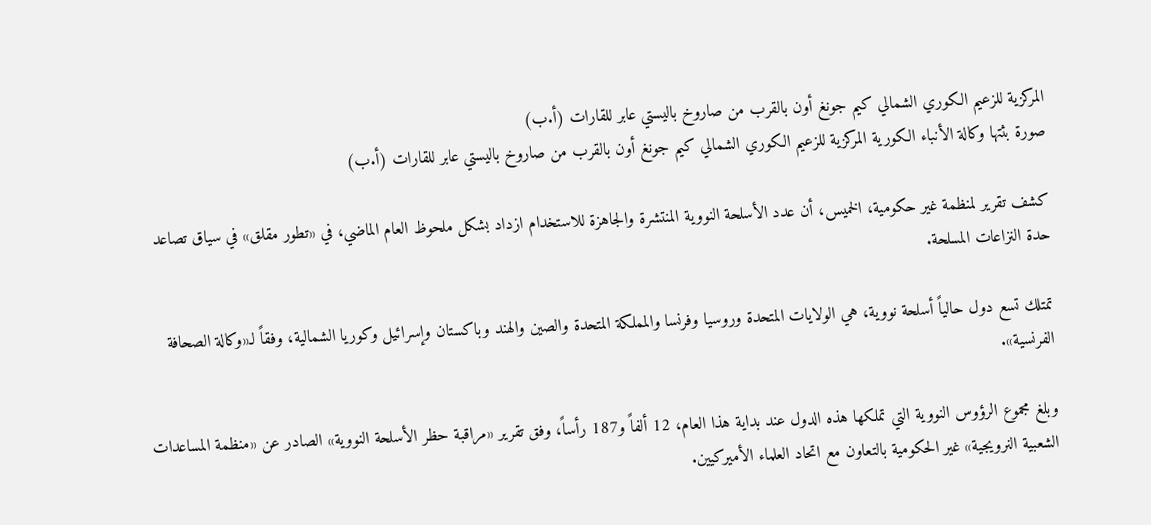المركزية للزعيم الكوري الشمالي كيم جونغ أون بالقرب من صاروخ باليستي عابر للقارات (أ.ب)
صورة بثتها وكالة الأنباء الكورية المركزية للزعيم الكوري الشمالي كيم جونغ أون بالقرب من صاروخ باليستي عابر للقارات (أ.ب)

كشف تقرير لمنظمة غير حكومية، الخميس، أن عدد الأسلحة النووية المنتشرة والجاهزة للاستخدام ازداد بشكل ملحوظ العام الماضي، في «تطور مقلق» في سياق تصاعد حدة النزاعات المسلحة.

تمتلك تسع دول حالياً أسلحة نووية، هي الولايات المتحدة وروسيا وفرنسا والمملكة المتحدة والصين والهند وباكستان وإسرائيل وكوريا الشمالية، وفقاً لـ«وكالة الصحافة الفرنسية».

وبلغ مجموع الرؤوس النووية التي تملكها هذه الدول عند بداية هذا العام، 12 ألفاً و187 رأساً، وفق تقرير «مراقبة حظر الأسلحة النووية» الصادر عن «منظمة المساعدات الشعبية النرويجية» غير الحكومية بالتعاون مع اتحاد العلماء الأميركيين.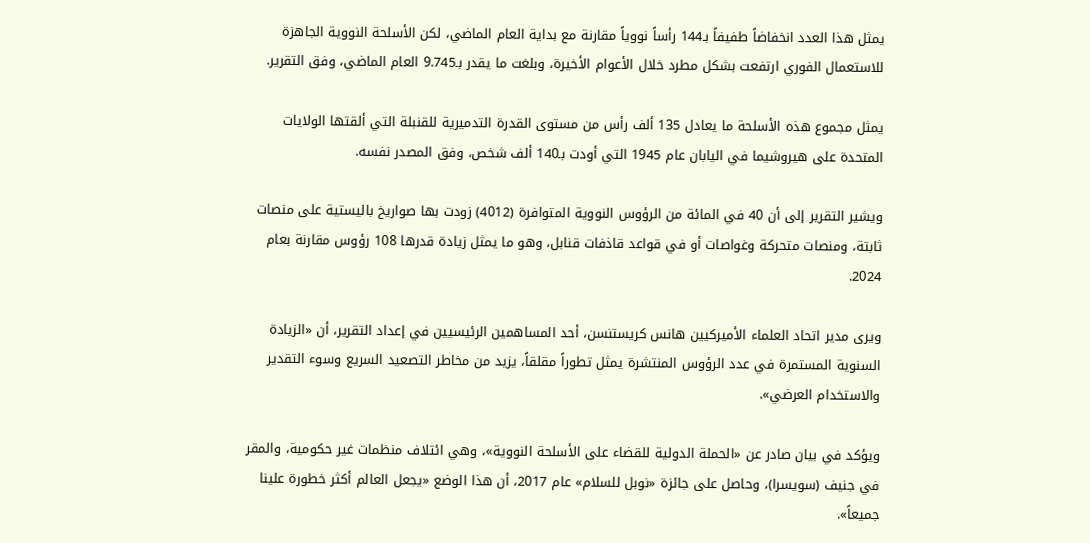يمثل هذا العدد انخفاضاً طفيفاً بـ144 رأساً نووياً مقارنة مع بداية العام الماضي، لكن الأسلحة النووية الجاهزة للاستعمال الفوري ارتفعت بشكل مطرد خلال الأعوام الأخيرة، وبلغت ما يقدر بـ9.745 العام الماضي، وفق التقرير.

يمثل مجموع هذه الأسلحة ما يعادل 135 ألف رأس من مستوى القدرة التدميرية للقنبلة التي ألقتها الولايات المتحدة على هيروشيما في اليابان عام 1945 التي أودت بـ140 ألف شخص، وفق المصدر نفسه.

ويشير التقرير إلى أن 40 في المائة من الرؤوس النووية المتوافرة (4012) زودت بها صواريخ باليستية على منصات ثابتة، ومنصات متحركة وغواصات أو في قواعد قاذفات قنابل، وهو ما يمثل زيادة قدرها 108 رؤوس مقارنة بعام 2024.

ويرى مدير اتحاد العلماء الأميركيين هانس كريستنسن، أحد المساهمين الرئيسيين في إعداد التقرير، أن «الزيادة السنوية المستمرة في عدد الرؤوس المنتشرة يمثل تطوراً مقلقاً، يزيد من مخاطر التصعيد السريع وسوء التقدير والاستخدام العرضي».

ويؤكد في بيان صادر عن «الحملة الدولية للقضاء على الأسلحة النووية»، وهي ائتلاف منظمات غير حكومية، والمقر في جنيف (سويسرا)، وحاصل على جائزة «نوبل للسلام» عام 2017، أن هذا الوضع «يجعل العالم أكثر خطورة علينا جميعاً».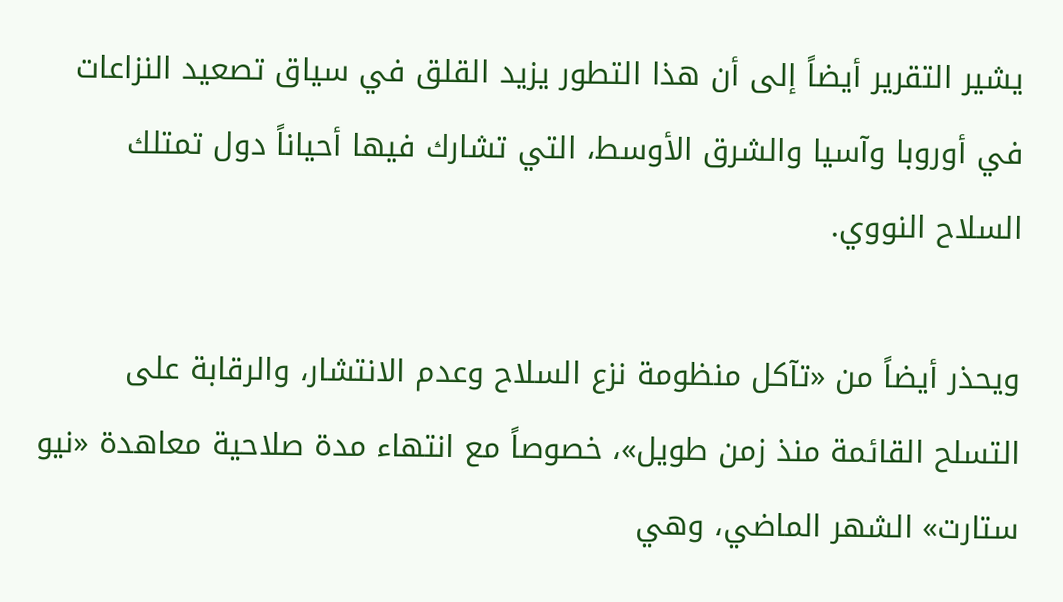يشير التقرير أيضاً إلى أن هذا التطور يزيد القلق في سياق تصعيد النزاعات في أوروبا وآسيا والشرق الأوسط، التي تشارك فيها أحياناً دول تمتلك السلاح النووي.

ويحذر أيضاً من «تآكل منظومة نزع السلاح وعدم الانتشار، والرقابة على التسلح القائمة منذ زمن طويل»، خصوصاً مع انتهاء مدة صلاحية معاهدة «نيو ستارت» الشهر الماضي، وهي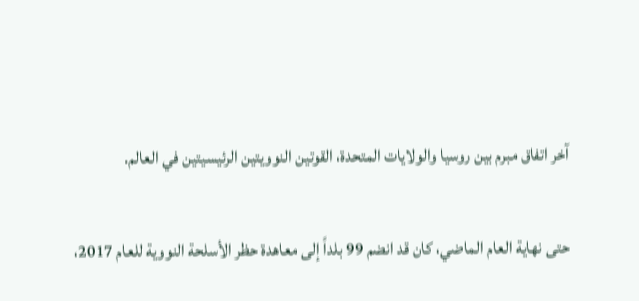آخر اتفاق مبرم بين روسيا والولايات المتحدة، القوتين النوويتين الرئيسيتين في العالم.

حتى نهاية العام الماضي، كان قد انضم 99 بلداً إلى معاهدة حظر الأسلحة النووية للعام 2017،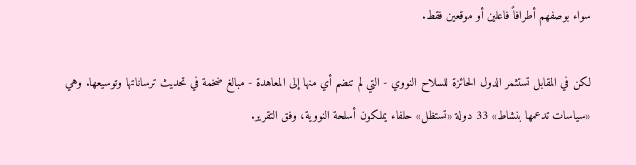سواء بوصفهم أطرافاً فاعلين أو موقعين فقط.

لكن في المقابل تستثمر الدول الحائزة للسلاح النووي - التي لم تنضم أي منها إلى المعاهدة - مبالغ ضخمة في تحديث ترساناتها وتوسيعها. وهي «سياسات تدعمها بنشاط» 33 دولة «تستظل» حلفاء يملكون أسلحة النووية، وفق التقرير.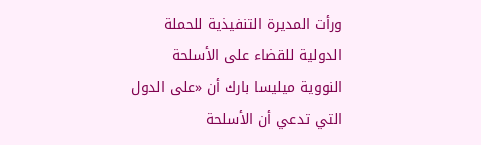ورأت المديرة التنفيذية للحملة الدولية للقضاء على الأسلحة النووية ميليسا بارك أن «على الدول التي تدعي أن الأسلحة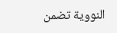النووية تضمن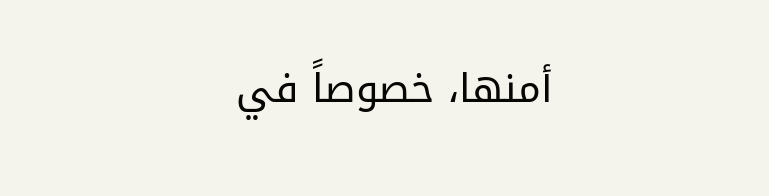أمنها، خصوصاً في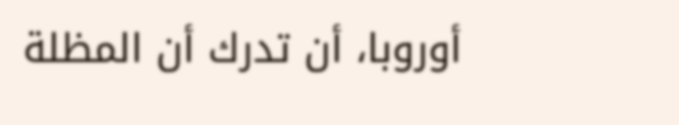أوروبا، أن تدرك أن المظلة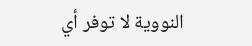النووية لا توفر أي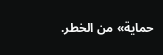حماية» من الخطر.